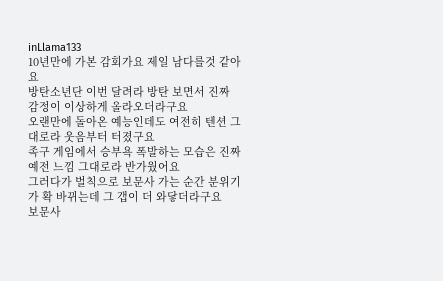inLlama133
10년만에 가본 감회가요 제일 남다를것 같아요
방탄소년단 이번 달려라 방탄 보면서 진짜 감정이 이상하게 올라오더라구요
오랜만에 돌아온 예능인데도 여전히 텐션 그대로라 웃음부터 터졌구요
족구 게임에서 승부욕 폭발하는 모습은 진짜 예전 느낌 그대로라 반가웠어요
그러다가 벌칙으로 보문사 가는 순간 분위기가 확 바뀌는데 그 갭이 더 와닿더라구요
보문사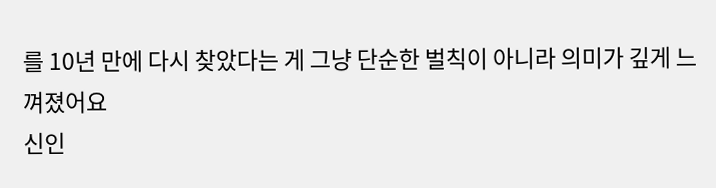를 10년 만에 다시 찾았다는 게 그냥 단순한 벌칙이 아니라 의미가 깊게 느껴졌어요
신인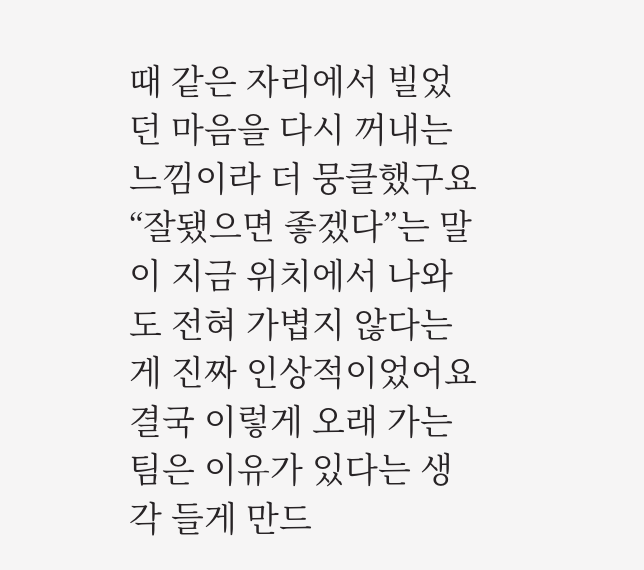때 같은 자리에서 빌었던 마음을 다시 꺼내는 느낌이라 더 뭉클했구요
“잘됐으면 좋겠다”는 말이 지금 위치에서 나와도 전혀 가볍지 않다는 게 진짜 인상적이었어요
결국 이렇게 오래 가는 팀은 이유가 있다는 생각 들게 만드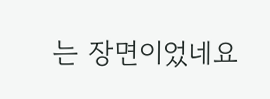는 장면이었네요